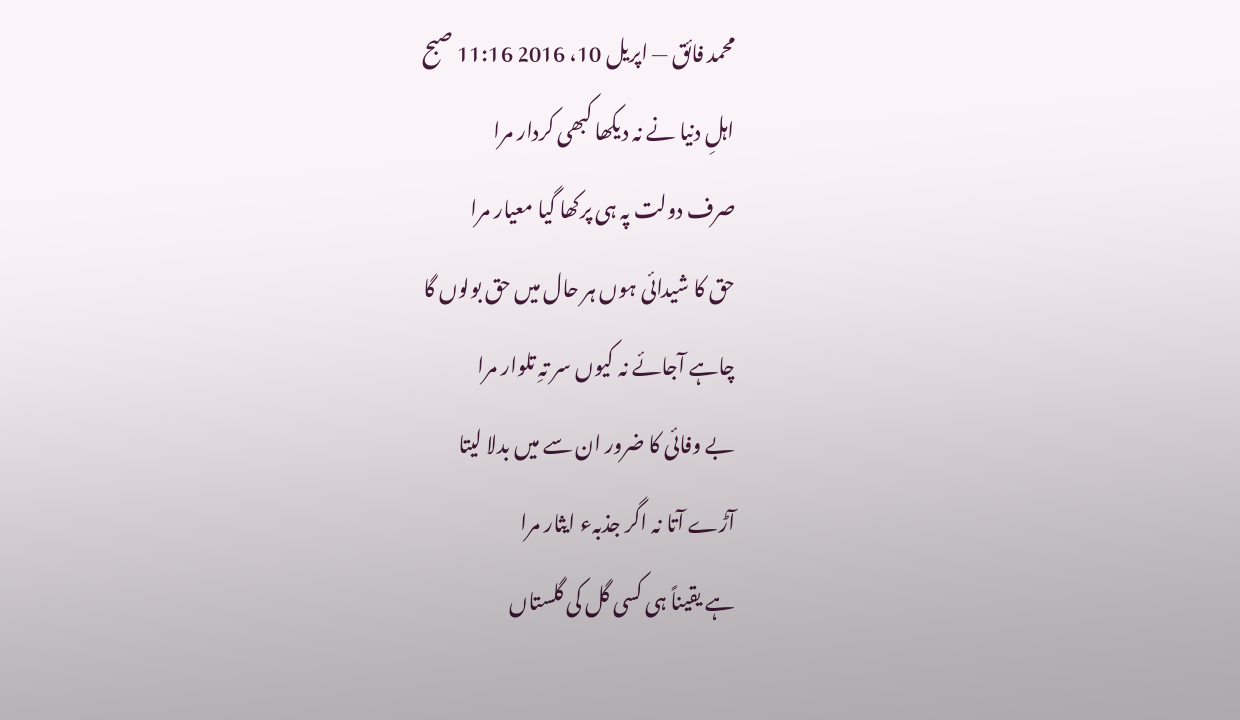محمد فائق — اپریل 10، 2016 11:16 صبح
اہلِ دنیا نے نہ دیکھا کبھی کردار مرا
صرف دولت پہ ہی پرکھا گیا معیار مرا
حق کا شیدائی ہوں ہر حال میں حق بولوں گا
چاہے آجائے نہ کیوں سر تہِ تلوار مرا
بے وفائی کا ضرور ان سے میں بدلا لیتا
آڑے آتا نہ اگر جذبہء ایثار مرا
ہے یقیناً ہی کسی گل کی گلستاں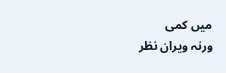میں کمی
ورنہ ویران نظر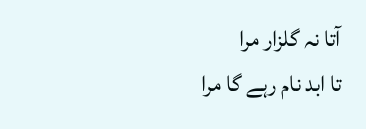آتا نہ گلزار مرا
تا ابد نام رہے گا مرا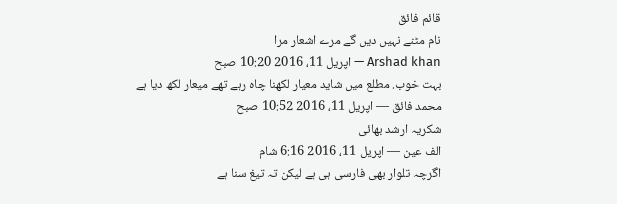قائم فائق
نام مٹنے نہیں دیں گے مرے اشعار مرا
Arshad khan — اپریل 11، 2016 10:20 صبح
بہت خوب. مطلع میں شاید معیار لکھنا چاہ رہے تھے میعار لکھ دیا ہے
محمد فائق — اپریل 11، 2016 10:52 صبح
شکریہ ارشد بھائی
الف عین — اپریل 11، 2016 6:16 شام
اگرچہ تلوار بھی فارسی ہی ہے لیکن تہ تیغ سنا ہے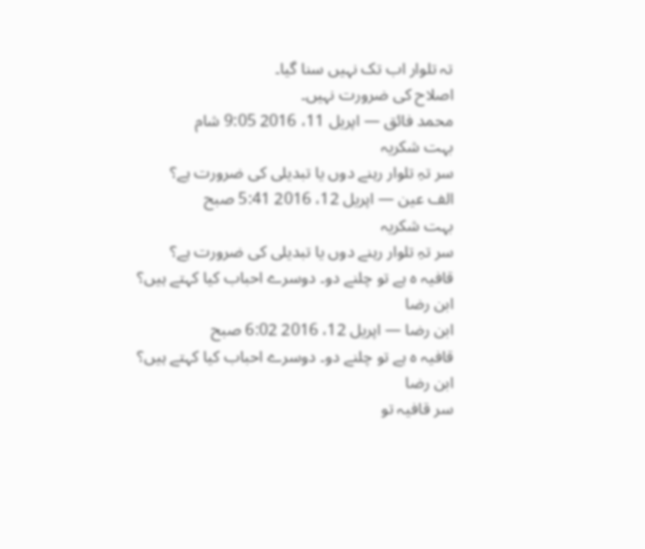تہ تلوار اب تک نہیں سنا گیا۔
اصلاح کی ضرورت نہیں۔
محمد فائق — اپریل 11، 2016 9:05 شام
بہت شکریہ
سر تہِ تلوار رہنے دوں یا تبدیلی کی ضرورت ہے؟
الف عین — اپریل 12، 2016 5:41 صبح
بہت شکریہ
سر تہِ تلوار رہنے دوں یا تبدیلی کی ضرورت ہے؟
قافیہ ہ ہے تو چلنے دو۔ دوسرے احباب کیا کہتے ہیں؟
ابن رضا
ابن رضا — اپریل 12، 2016 6:02 صبح
قافیہ ہ ہے تو چلنے دو۔ دوسرے احباب کیا کہتے ہیں؟
ابن رضا
سر قافیہ تو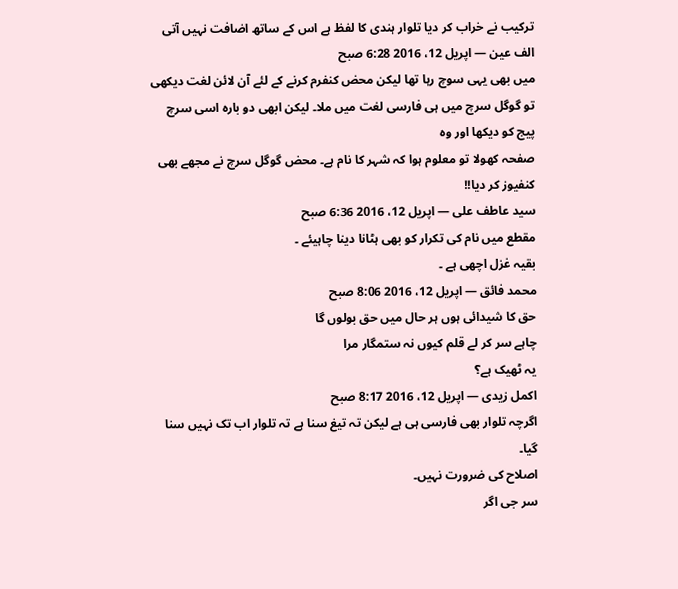ترکیب نے خراب کر دیا تلوار ہندی کا لفظ ہے اس کے ساتھ اضافت نہیں آتی
الف عین — اپریل 12، 2016 6:28 صبح
میں بھی یہی سوچ رہا تھا لیکن محض کنفرم کرنے کے لئے آن لائن لغت دیکھی تو گوگل سرچ میں ہی فارسی لغت میں ملا۔ لیکن ابھی دو بارہ اسی سرچ پیج کو دیکھا اور وہ
صفحہ کھولا تو معلوم ہوا کہ شہر کا نام ہے۔ محض گوگل سرچ نے مجھے بھی کنفیوز کر دیا!!
سید عاطف علی — اپریل 12، 2016 6:36 صبح
مقطع میں نام کی تکرار کو بھی ہٹانا دینا چاہیئے ۔
بقیہ غزل اچھی ہے ۔
محمد فائق — اپریل 12، 2016 8:06 صبح
حق کا شیدائی ہوں ہر حال میں حق بولوں گا
چاہے سر کر لے قلم کیوں نہ ستمگار مرا
یہ ٹھیک ہے؟
اکمل زیدی — اپریل 12، 2016 8:17 صبح
اگرچہ تلوار بھی فارسی ہی ہے لیکن تہ تیغ سنا ہے تہ تلوار اب تک نہیں سنا گیا۔
اصلاح کی ضرورت نہیں۔
سر جی اگر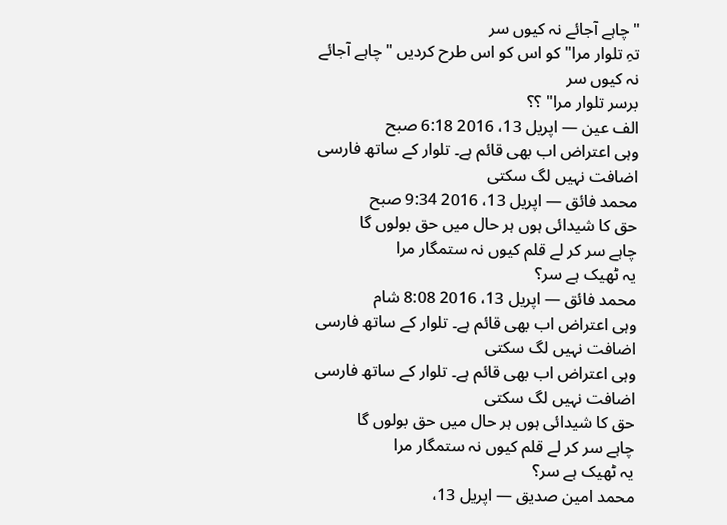"چاہے آجائے نہ کیوں سر
تہِ تلوار مرا" کو اس کو اس طرح کردیں "چاہے آجائے نہ کیوں سر
برسر تلوار مرا" ؟؟
الف عین — اپریل 13، 2016 6:18 صبح
وہی اعتراض اب بھی قائم ہے۔ تلوار کے ساتھ فارسی اضافت نہیں لگ سکتی
محمد فائق — اپریل 13، 2016 9:34 صبح
حق کا شیدائی ہوں ہر حال میں حق بولوں گا
چاہے سر کر لے قلم کیوں نہ ستمگار مرا
یہ ٹھیک ہے سر؟
محمد فائق — اپریل 13، 2016 8:08 شام
وہی اعتراض اب بھی قائم ہے۔ تلوار کے ساتھ فارسی اضافت نہیں لگ سکتی
وہی اعتراض اب بھی قائم ہے۔ تلوار کے ساتھ فارسی اضافت نہیں لگ سکتی
حق کا شیدائی ہوں ہر حال میں حق بولوں گا
چاہے سر کر لے قلم کیوں نہ ستمگار مرا
یہ ٹھیک ہے سر؟
محمد امین صدیق — اپریل 13،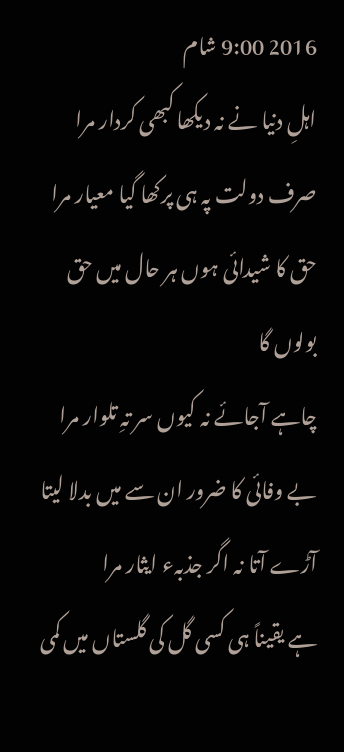2016 9:00 شام
اہلِ دنیا نے نہ دیکھا کبھی کردار مرا
صرف دولت پہ ہی پرکھا گیا معیار مرا
حق کا شیدائی ہوں ہر حال میں حق بولوں گا
چاہے آجائے نہ کیوں سر تہِ تلوار مرا
بے وفائی کا ضرور ان سے میں بدلا لیتا
آڑے آتا نہ اگر جذبہء ایثار مرا
ہے یقیناً ہی کسی گل کی گلستاں میں کمی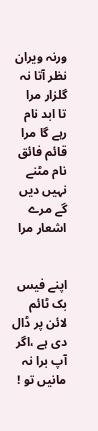ورنہ ویران نظر آتا نہ گلزار مرا
تا ابد نام رہے گا مرا قائم فائق
نام مٹنے نہیں دیں گے مرے اشعار مرا


اپنے فیس بک ٹائم لائن پر ڈال دی ہے ،اگر آپ برا نہ مانیں تو !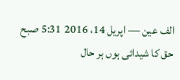الف عین — اپریل 14، 2016 5:31 صبح
حق کا شیدائی ہوں ہر حال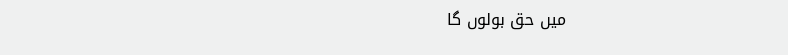میں حق بولوں گا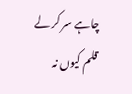چاہے سر کر لے قلم کیوں نہ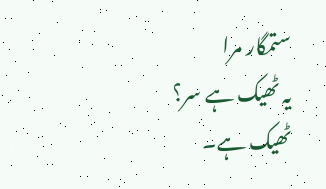ستمگار مرا
یہ ٹھیک ہے سر؟
ٹھیک ہے۔